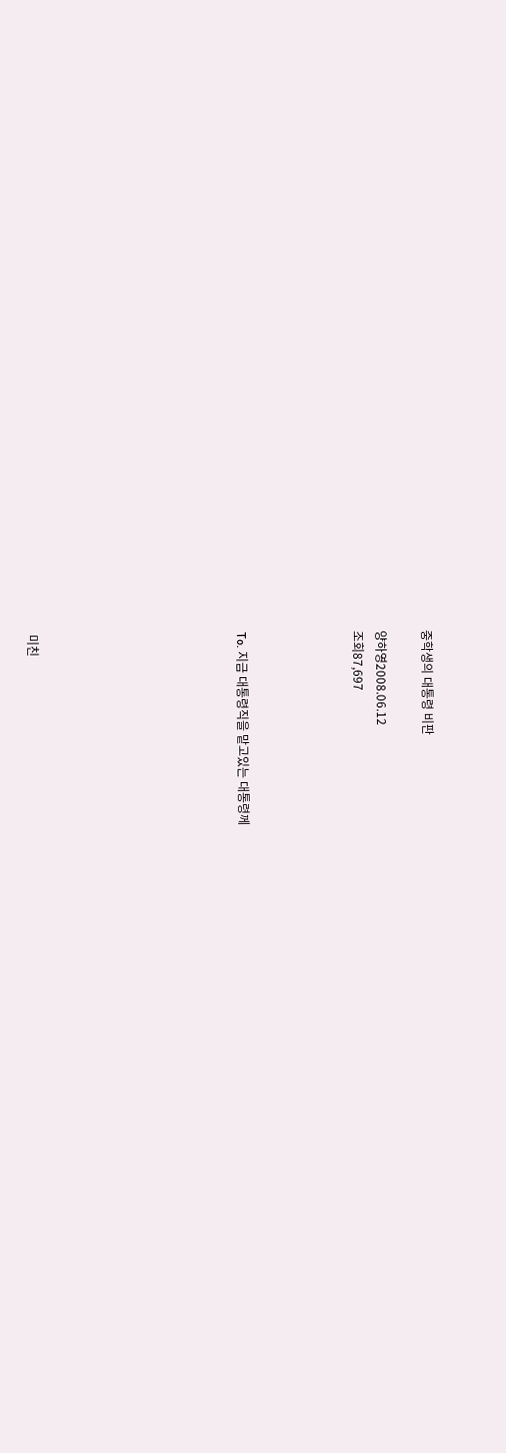중학생의 대통령 비판

양하영2008.06.12
조회87,697




To. 지금 대통령직을 맡고있는 대통령께








미친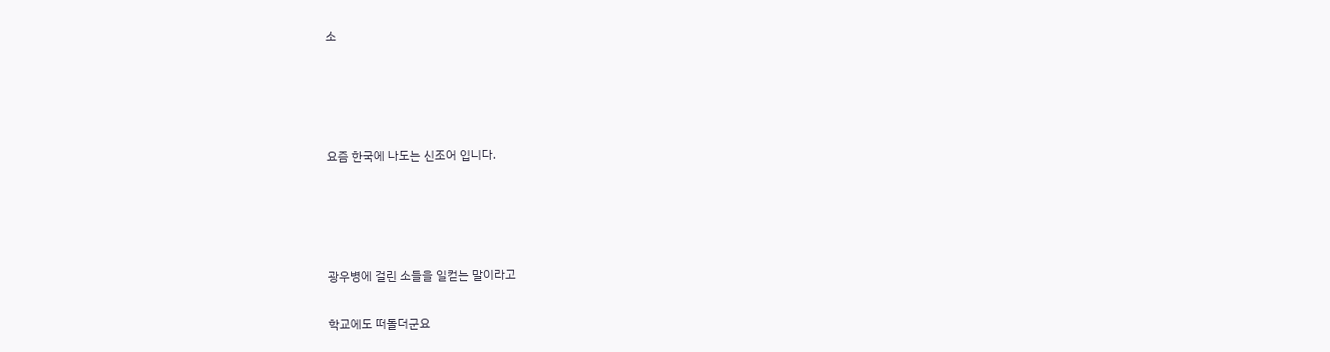소




요즘 한국에 나도는 신조어 입니다.




광우병에 걸린 소들을 일컫는 말이라고

학교에도 떠돌더군요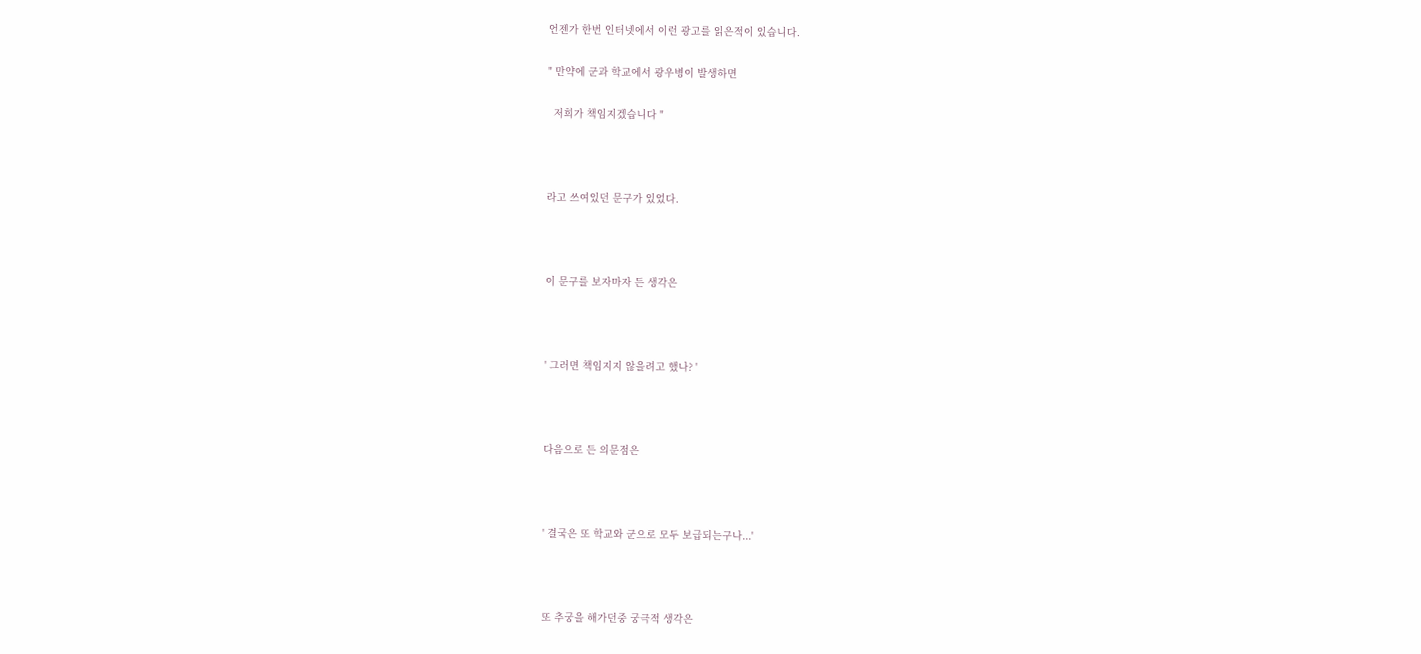언젠가 한번 인터넷에서 이런 광고를 읽은적이 있습니다.


" 만약에 군과 학교에서 광우병이 발생하면


  저희가 책임지겠습니다 "





라고 쓰여있던 문구가 있었다.





이 문구를 보자마자 든 생각은





' 그러면 책임지지 않을려고 했나? '





다음으로 든 의문점은





' 결국은 또 학교와 군으로 모두 보급되는구나...'





또 추궁을 해가던중 궁극적 생각은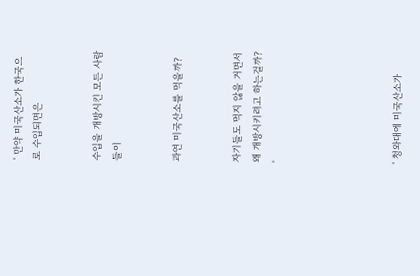' 만약 미국산소가 한국으로 수입되면은


수입을 개방시킨 모든 사람들이


과연 미국산소를 먹을까?


자기들도 먹지 않을 거면서 왜 개방시키려고 하는걸까? '





' 청와대에 미국산소가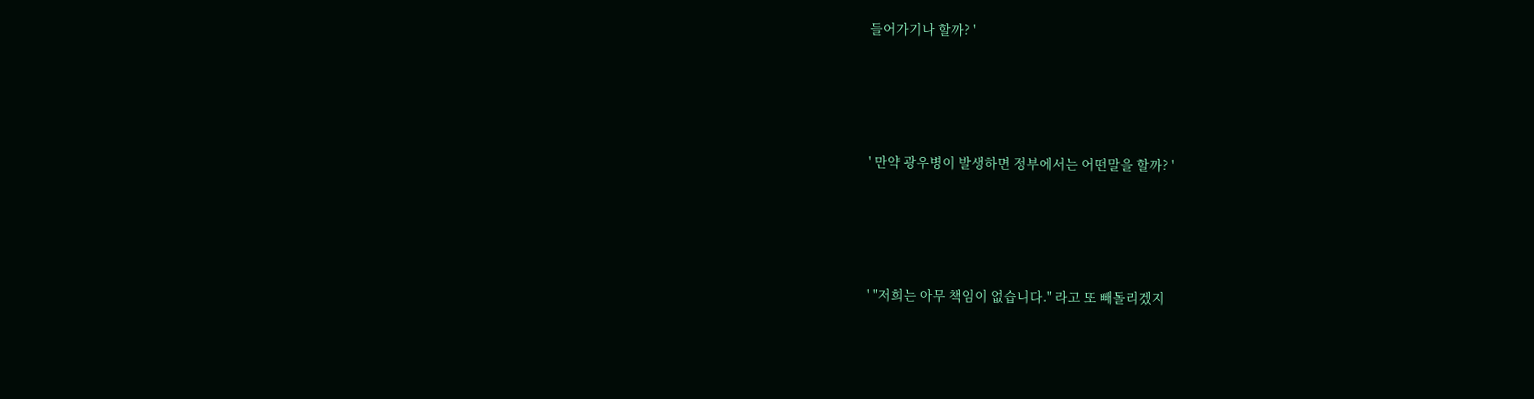들어가기나 할까? '





' 만약 광우병이 발생하면 정부에서는 어떤말을 할까? '





' "저희는 아무 책임이 없습니다." 라고 또 빼돌리겠지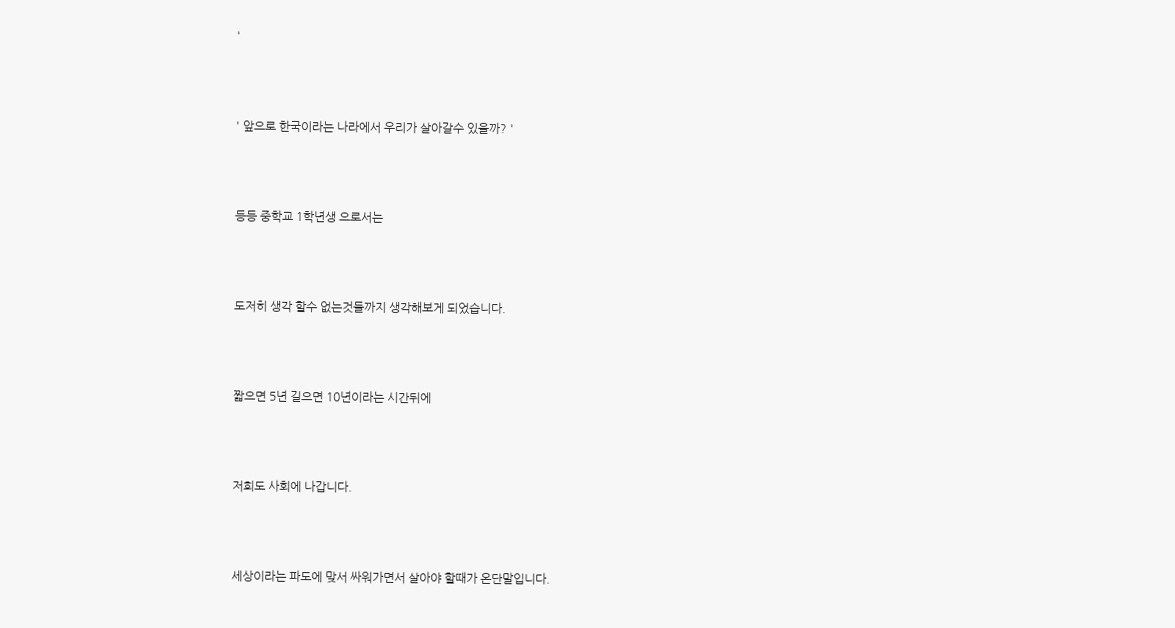'





' 앞으로 한국이라는 나라에서 우리가 살아갈수 있을까? '





등등 중학교 1학년생 으로서는





도저히 생각 할수 없는것들까지 생각해보게 되었습니다.





짧으면 5년 길으면 10년이라는 시간뒤에





저희도 사회에 나갑니다.





세상이라는 파도에 맞서 싸워가면서 살아야 할때가 온단말입니다.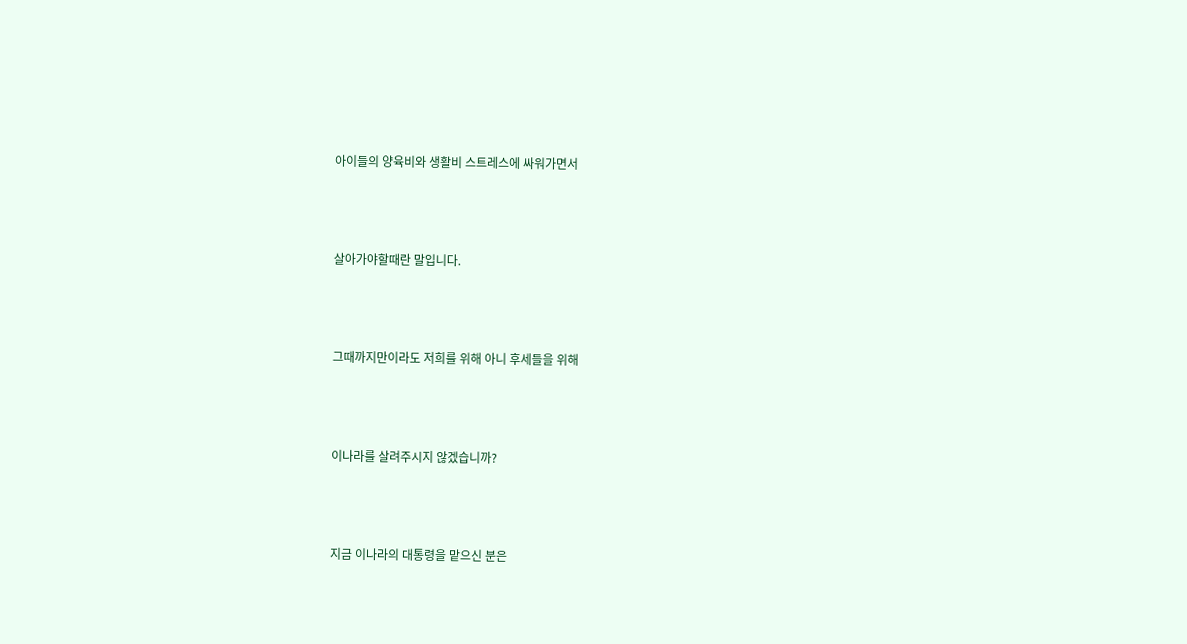아이들의 양육비와 생활비 스트레스에 싸워가면서





살아가야할때란 말입니다.





그때까지만이라도 저희를 위해 아니 후세들을 위해





이나라를 살려주시지 않겠습니까?





지금 이나라의 대통령을 맡으신 분은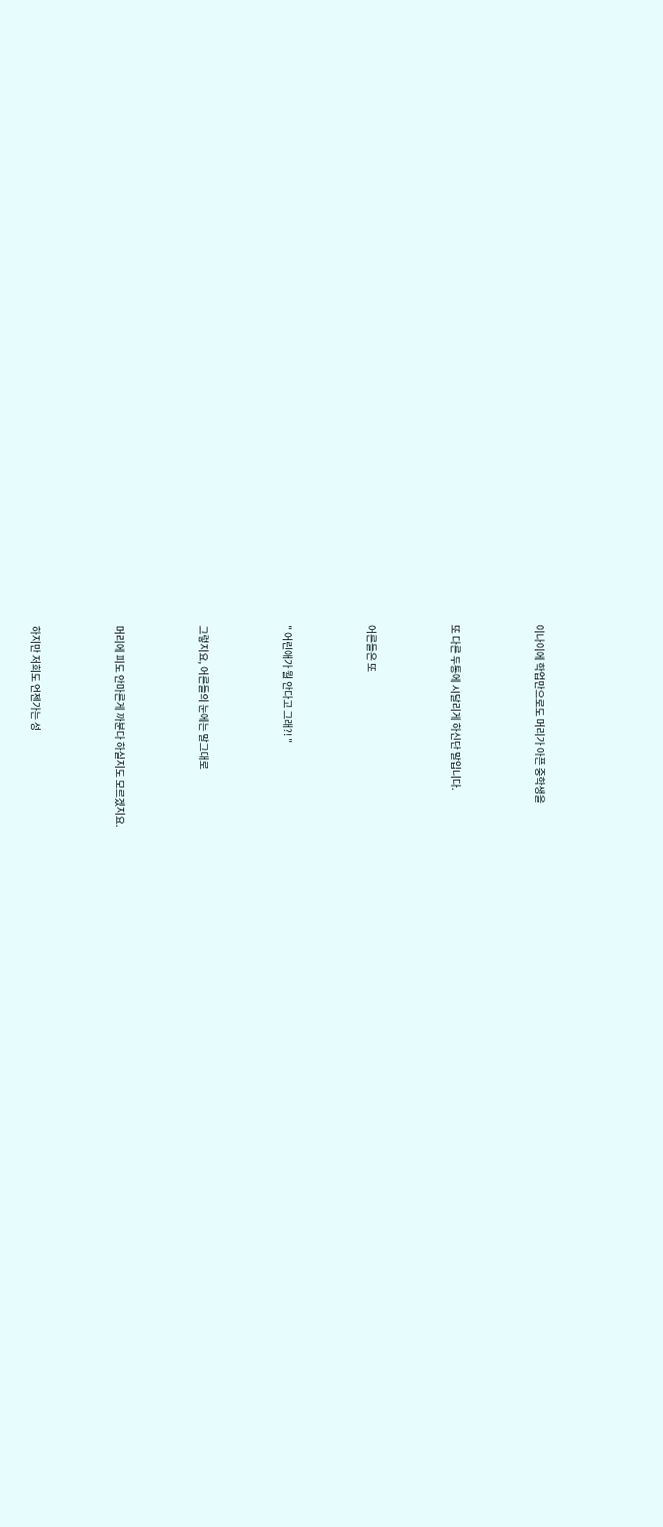이나이에 학업만으로도 머리가 아픈 중학생을





또 다른 두통에 시달리게 하신단 말입니다.





어른들은 또





" 어린애가 뭘 안다고 그래?! "





그렇지요, 어른들의 눈에는 말그대로





머리에 피도 안마른게 까분다 하실지도 모르겠지요.





하지만 저희도 언젠가는 성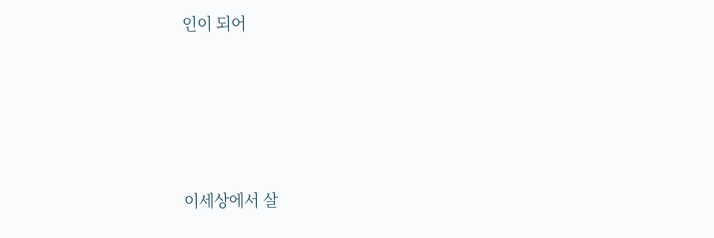인이 되어





이세상에서 살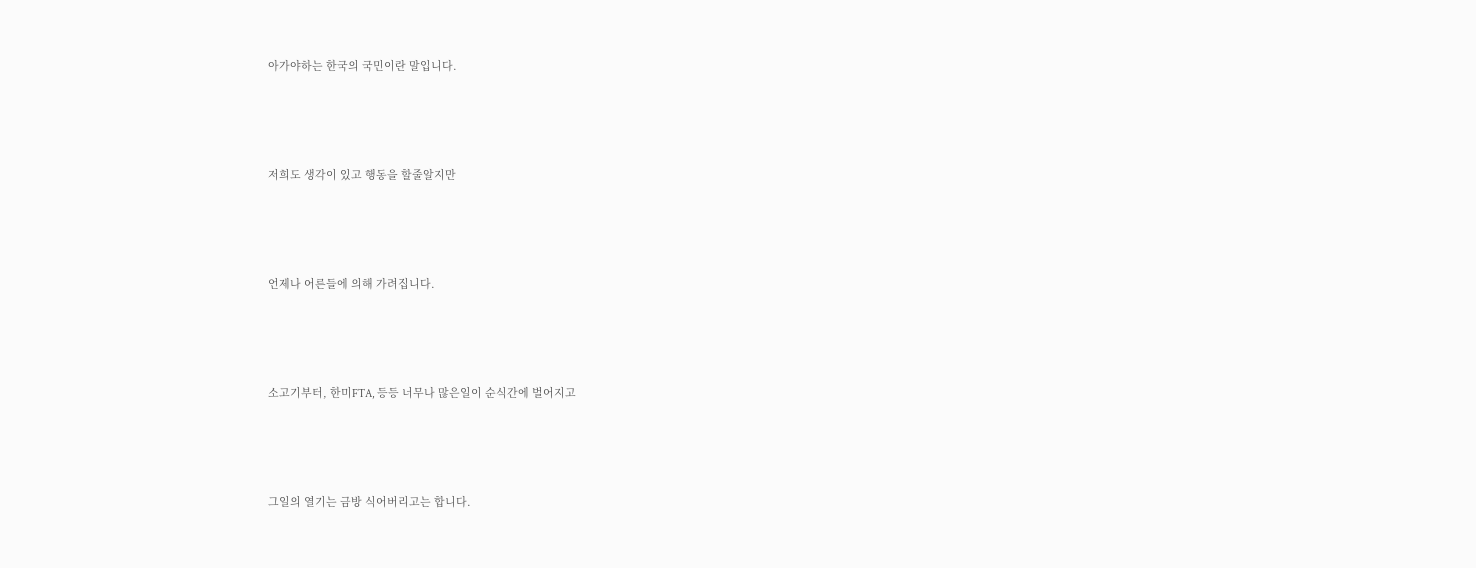아가야하는 한국의 국민이란 말입니다.





저희도 생각이 있고 행동을 할줄알지만





언제나 어른들에 의해 가려집니다.





소고기부터, 한미FTA, 등등 너무나 많은일이 순식간에 벌어지고





그일의 열기는 금방 식어버리고는 합니다.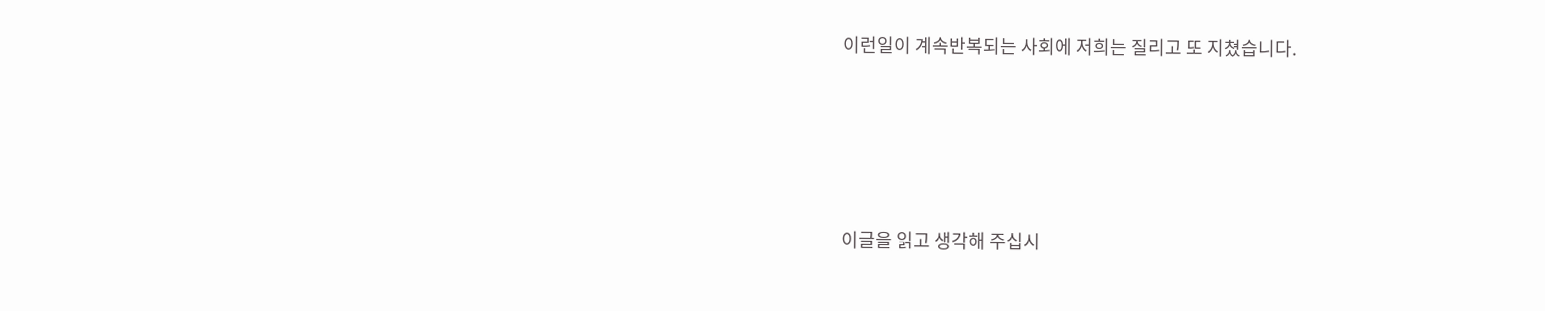이런일이 계속반복되는 사회에 저희는 질리고 또 지쳤습니다.





이글을 읽고 생각해 주십시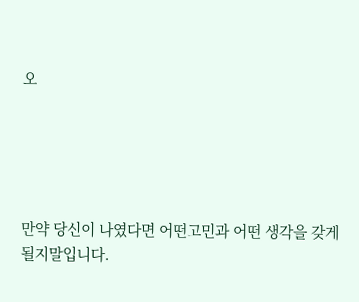오





만약 당신이 나였다면 어떤고민과 어떤 생각을 갖게 될지말입니다.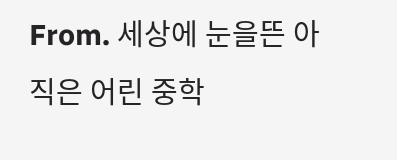From. 세상에 눈을뜬 아직은 어린 중학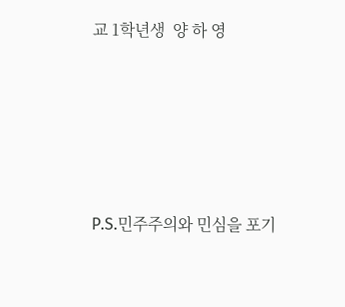교 1학년생  양 하 영








P.S.민주주의와 민심을 포기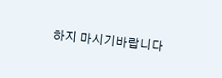하지 마시기바랍니다